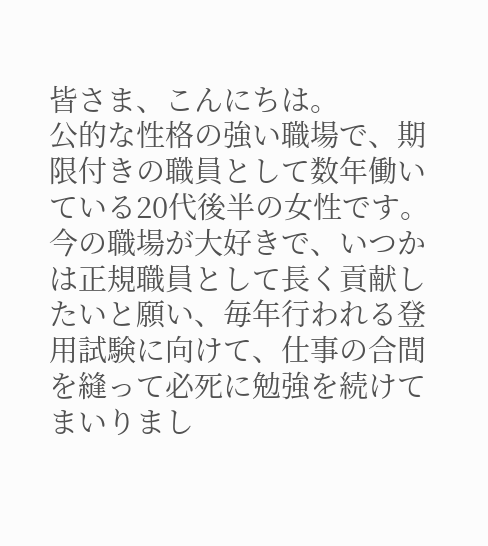皆さま、こんにちは。
公的な性格の強い職場で、期限付きの職員として数年働いている20代後半の女性です。
今の職場が大好きで、いつかは正規職員として長く貢献したいと願い、毎年行われる登用試験に向けて、仕事の合間を縫って必死に勉強を続けてまいりまし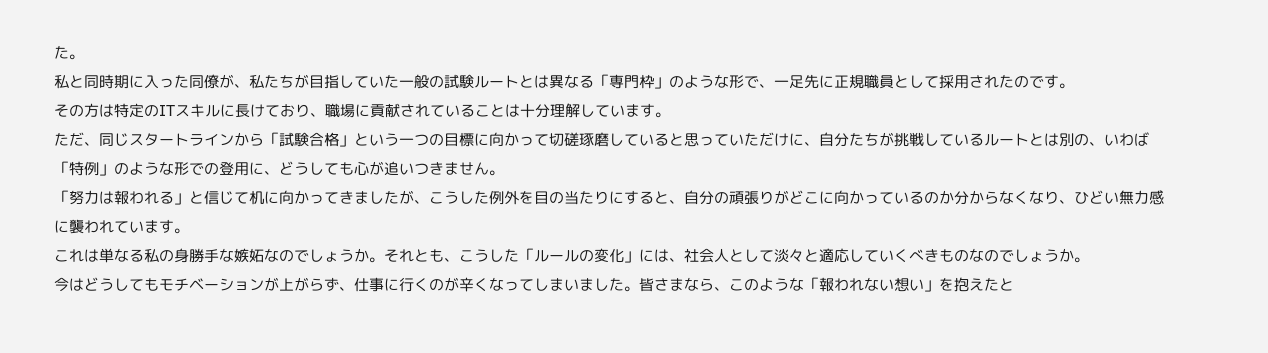た。
私と同時期に入った同僚が、私たちが目指していた一般の試験ルートとは異なる「専門枠」のような形で、一足先に正規職員として採用されたのです。
その方は特定のITスキルに長けており、職場に貢献されていることは十分理解しています。
ただ、同じスタートラインから「試験合格」という一つの目標に向かって切磋琢磨していると思っていただけに、自分たちが挑戦しているルートとは別の、いわば「特例」のような形での登用に、どうしても心が追いつきません。
「努力は報われる」と信じて机に向かってきましたが、こうした例外を目の当たりにすると、自分の頑張りがどこに向かっているのか分からなくなり、ひどい無力感に襲われています。
これは単なる私の身勝手な嫉妬なのでしょうか。それとも、こうした「ルールの変化」には、社会人として淡々と適応していくべきものなのでしょうか。
今はどうしてもモチベーションが上がらず、仕事に行くのが辛くなってしまいました。皆さまなら、このような「報われない想い」を抱えたと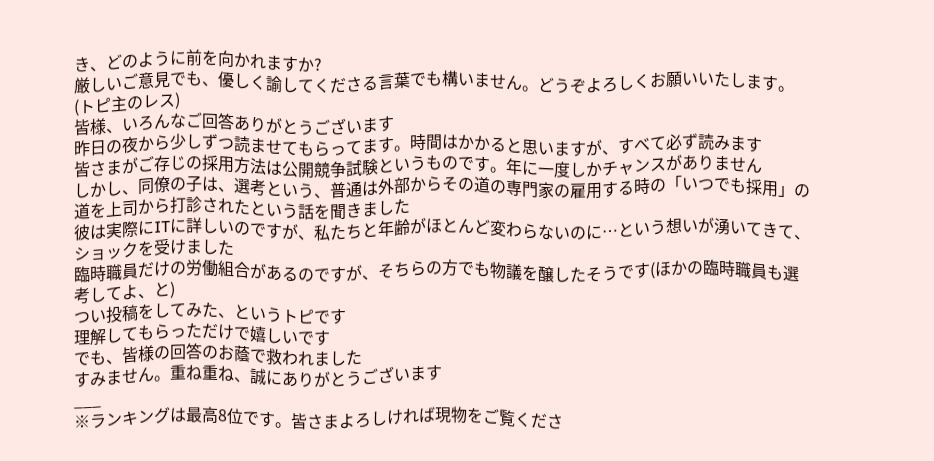き、どのように前を向かれますか?
厳しいご意見でも、優しく諭してくださる言葉でも構いません。どうぞよろしくお願いいたします。
(トピ主のレス)
皆様、いろんなご回答ありがとうございます
昨日の夜から少しずつ読ませてもらってます。時間はかかると思いますが、すべて必ず読みます
皆さまがご存じの採用方法は公開競争試験というものです。年に一度しかチャンスがありません
しかし、同僚の子は、選考という、普通は外部からその道の専門家の雇用する時の「いつでも採用」の道を上司から打診されたという話を聞きました
彼は実際にITに詳しいのですが、私たちと年齢がほとんど変わらないのに…という想いが湧いてきて、ショックを受けました
臨時職員だけの労働組合があるのですが、そちらの方でも物議を醸したそうです(ほかの臨時職員も選考してよ、と)
つい投稿をしてみた、というトピです
理解してもらっただけで嬉しいです
でも、皆様の回答のお蔭で救われました
すみません。重ね重ね、誠にありがとうございます
___
※ランキングは最高8位です。皆さまよろしければ現物をご覧くださ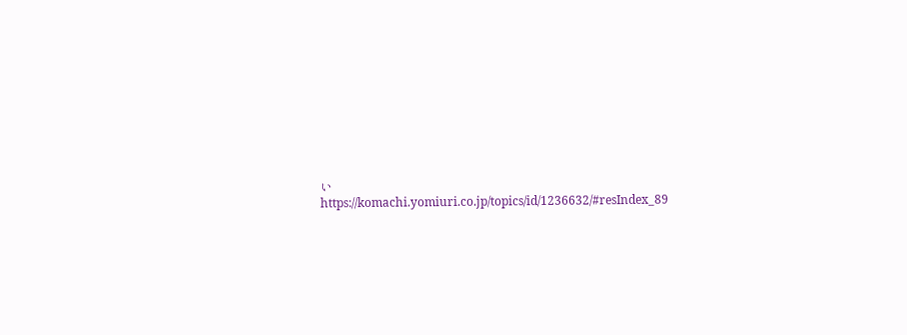い
https://komachi.yomiuri.co.jp/topics/id/1236632/#resIndex_89